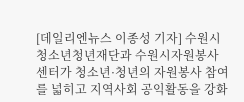[데일리엔뉴스 이종성 기자] 수원시청소년청년재단과 수원시자원봉사센터가 청소년·청년의 자원봉사 참여를 넓히고 지역사회 공익활동을 강화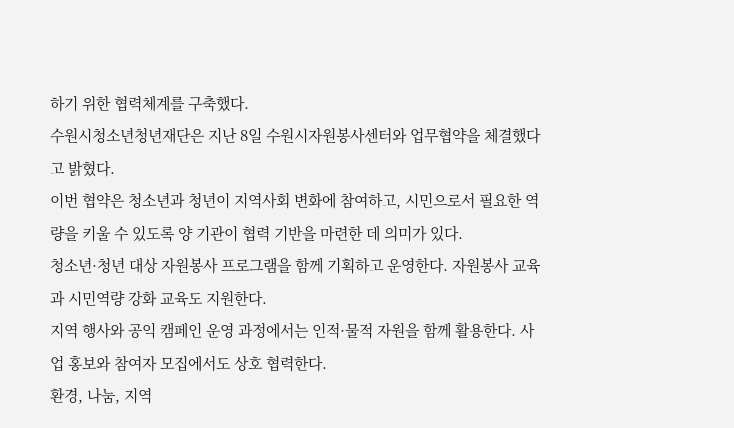하기 위한 협력체계를 구축했다.
수원시청소년청년재단은 지난 8일 수원시자원봉사센터와 업무협약을 체결했다고 밝혔다.
이번 협약은 청소년과 청년이 지역사회 변화에 참여하고, 시민으로서 필요한 역량을 키울 수 있도록 양 기관이 협력 기반을 마련한 데 의미가 있다.
청소년·청년 대상 자원봉사 프로그램을 함께 기획하고 운영한다. 자원봉사 교육과 시민역량 강화 교육도 지원한다.
지역 행사와 공익 캠페인 운영 과정에서는 인적·물적 자원을 함께 활용한다. 사업 홍보와 참여자 모집에서도 상호 협력한다.
환경, 나눔, 지역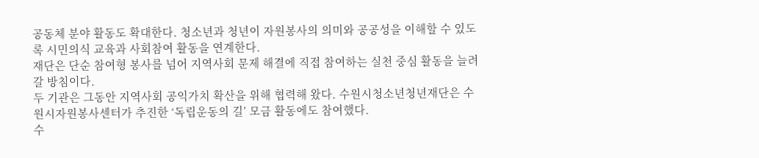공동체 분야 활동도 확대한다. 청소년과 청년이 자원봉사의 의미와 공공성을 이해할 수 있도록 시민의식 교육과 사회참여 활동을 연계한다.
재단은 단순 참여형 봉사를 넘어 지역사회 문제 해결에 직접 참여하는 실천 중심 활동을 늘려갈 방침이다.
두 기관은 그동안 지역사회 공익가치 확산을 위해 협력해 왔다. 수원시청소년청년재단은 수원시자원봉사센터가 추진한 ‘독립운동의 길’ 모금 활동에도 참여했다.
수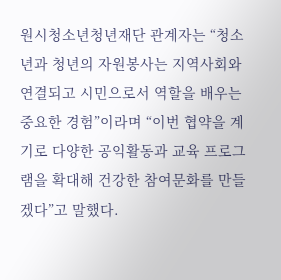원시청소년청년재단 관계자는 “청소년과 청년의 자원봉사는 지역사회와 연결되고 시민으로서 역할을 배우는 중요한 경험”이라며 “이번 협약을 계기로 다양한 공익활동과 교육 프로그램을 확대해 건강한 참여문화를 만들겠다”고 말했다.